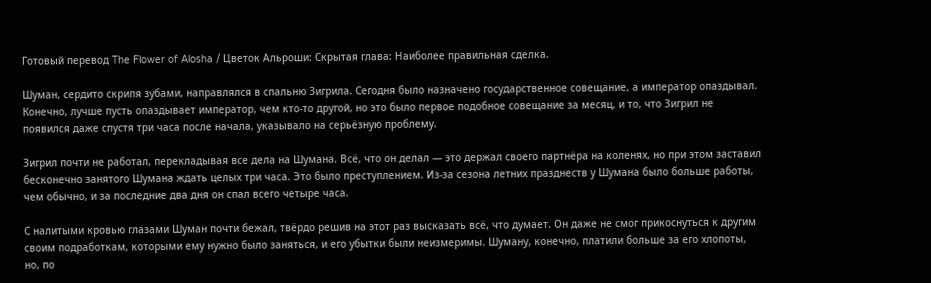Готовый перевод The Flower of Alosha / Цветок Альроши: Скрытая глава: Наиболее правильная сделка.

Шуман, сердито скрипя зубами, направлялся в спальню Зигрила. Сегодня было назначено государственное совещание, а император опаздывал. Конечно, лучше пусть опаздывает император, чем кто-то другой, но это было первое подобное совещание за месяц, и то, что Зигрил не появился даже спустя три часа после начала, указывало на серьёзную проблему.

Зигрил почти не работал, перекладывая все дела на Шумана. Всё, что он делал — это держал своего партнёра на коленях, но при этом заставил бесконечно занятого Шумана ждать целых три часа. Это было преступлением. Из-за сезона летних празднеств у Шумана было больше работы, чем обычно, и за последние два дня он спал всего четыре часа.

С налитыми кровью глазами Шуман почти бежал, твёрдо решив на этот раз высказать всё, что думает. Он даже не смог прикоснуться к другим своим подработкам, которыми ему нужно было заняться, и его убытки были неизмеримы. Шуману, конечно, платили больше за его хлопоты, но, по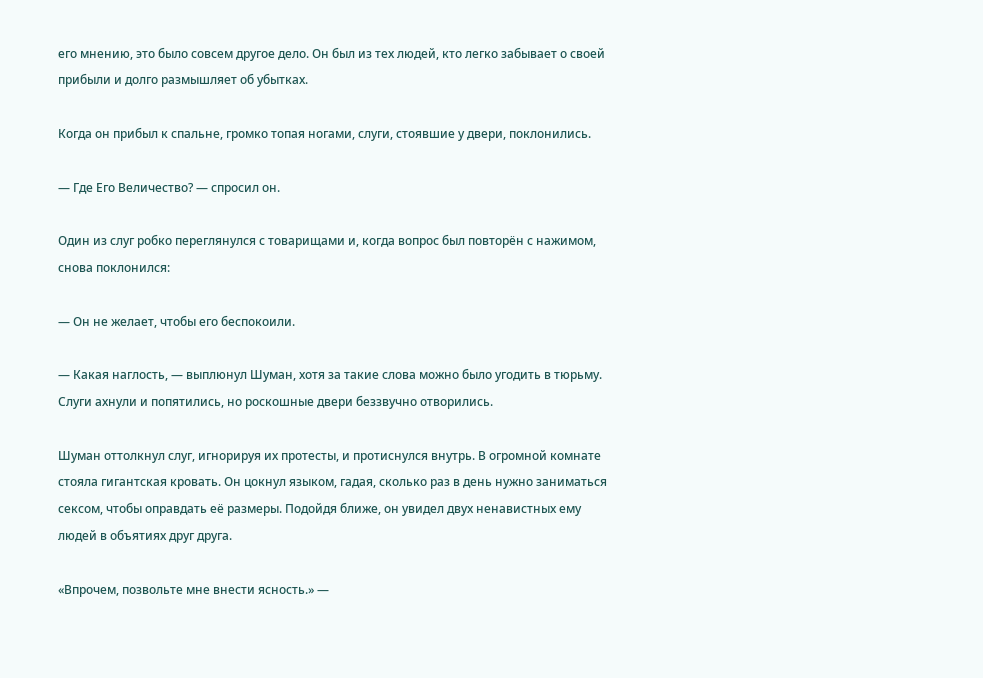его мнению, это было совсем другое дело. Он был из тех людей, кто легко забывает о своей прибыли и долго размышляет об убытках.

Когда он прибыл к спальне, громко топая ногами, слуги, стоявшие у двери, поклонились.

— Где Его Величество? — спросил он.

Один из слуг робко переглянулся с товарищами и, когда вопрос был повторён с нажимом, снова поклонился:

— Он не желает, чтобы его беспокоили.

— Какая наглость, — выплюнул Шуман, хотя за такие слова можно было угодить в тюрьму. Слуги ахнули и попятились, но роскошные двери беззвучно отворились.

Шуман оттолкнул слуг, игнорируя их протесты, и протиснулся внутрь. В огромной комнате стояла гигантская кровать. Он цокнул языком, гадая, сколько раз в день нужно заниматься сексом, чтобы оправдать её размеры. Подойдя ближе, он увидел двух ненавистных ему людей в объятиях друг друга.

«Впрочем, позвольте мне внести ясность.» —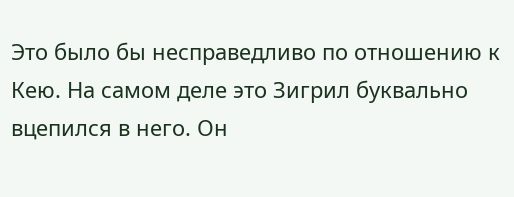Это было бы несправедливо по отношению к Кею. На самом деле это Зигрил буквально вцепился в него. Он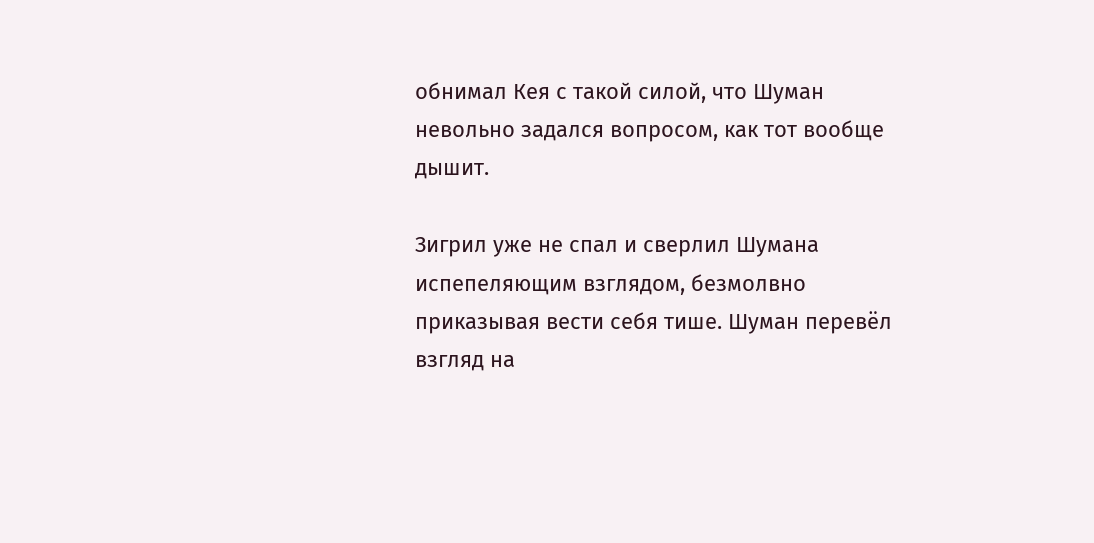обнимал Кея с такой силой, что Шуман невольно задался вопросом, как тот вообще дышит.

Зигрил уже не спал и сверлил Шумана испепеляющим взглядом, безмолвно приказывая вести себя тише. Шуман перевёл взгляд на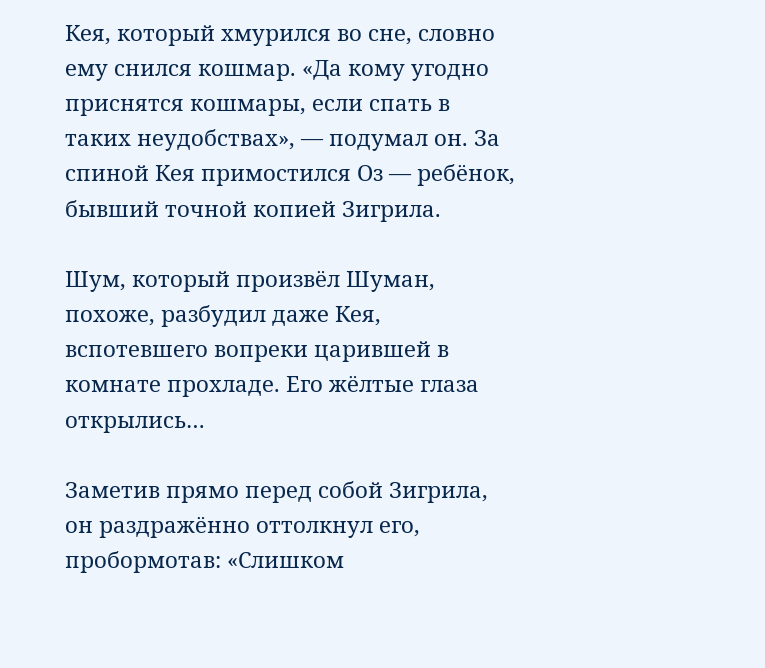Кея, который хмурился во сне, словно ему снился кошмар. «Да кому угодно приснятся кошмары, если спать в таких неудобствах», — подумал он. За спиной Кея примостился Оз — ребёнок, бывший точной копией Зигрила.

Шум, который произвёл Шуман, похоже, разбудил даже Кея, вспотевшего вопреки царившей в комнате прохладе. Его жёлтые глаза открылись…

Заметив прямо перед собой Зигрила, он раздражённо оттолкнул его, пробормотав: «Слишком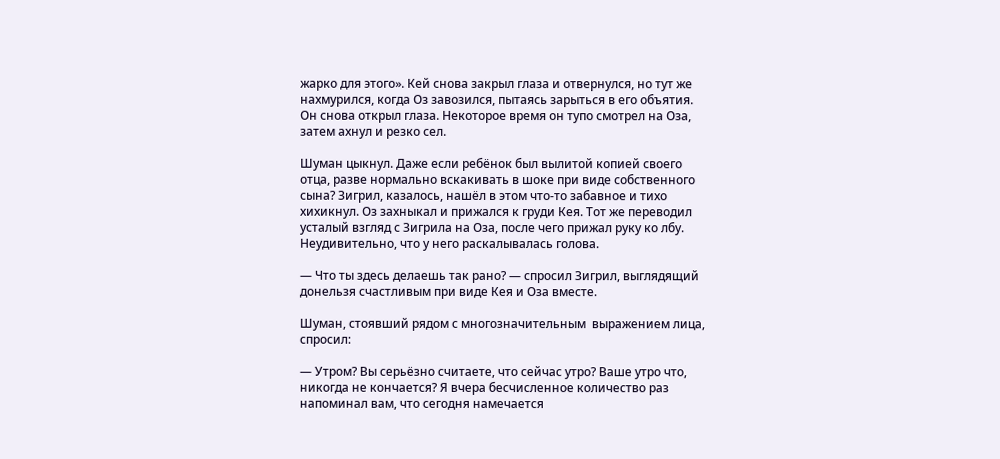жарко для этого». Кей снова закрыл глаза и отвернулся, но тут же нахмурился, когда Оз завозился, пытаясь зарыться в его объятия. Он снова открыл глаза. Некоторое время он тупо смотрел на Оза, затем ахнул и резко сел.

Шуман цыкнул. Даже если ребёнок был вылитой копией своего отца, разве нормально вскакивать в шоке при виде собственного сына? Зигрил, казалось, нашёл в этом что-то забавное и тихо хихикнул. Оз захныкал и прижался к груди Кея. Тот же переводил усталый взгляд с Зигрила на Оза, после чего прижал руку ко лбу. Неудивительно, что у него раскалывалась голова.

— Что ты здесь делаешь так рано? — спросил Зигрил, выглядящий донельзя счастливым при виде Кея и Оза вместе.

Шуман, стоявший рядом с многозначительным  выражением лица, спросил:

— Утром? Вы серьёзно считаете, что сейчас утро? Ваше утро что, никогда не кончается? Я вчера бесчисленное количество раз напоминал вам, что сегодня намечается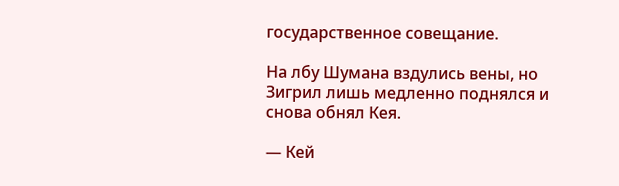государственное совещание.

На лбу Шумана вздулись вены, но Зигрил лишь медленно поднялся и снова обнял Кея.

— Кей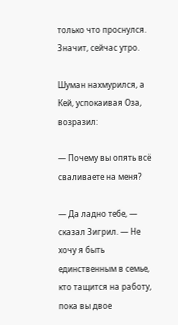только что проснулся. Значит, сейчас утро.

Шуман нахмурился, а Кей, успокаивая Оза, возразил:

— Почему вы опять всё сваливаете на меня?

— Да ладно тебе, — сказал Зигрил. — Не хочу я быть единственным в семье, кто тащится на работу, пока вы двое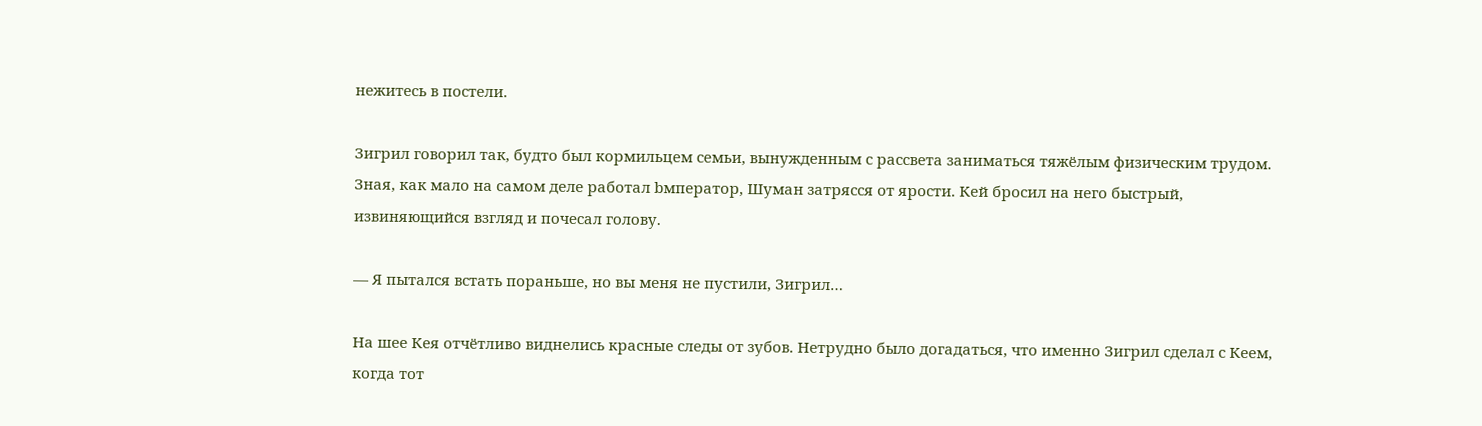нежитесь в постели.

Зигрил говорил так, будто был кормильцем семьи, вынужденным с рассвета заниматься тяжёлым физическим трудом. Зная, как мало на самом деле работал bмператор, Шуман затрясся от ярости. Кей бросил на него быстрый, извиняющийся взгляд и почесал голову.

— Я пытался встать пораньше, но вы меня не пустили, Зигрил…

На шее Кея отчётливо виднелись красные следы от зубов. Нетрудно было догадаться, что именно Зигрил сделал с Кеем, когда тот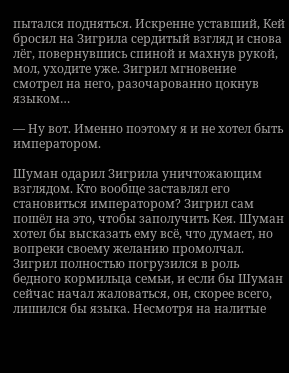пытался подняться. Искренне уставший, Кей бросил на Зигрила сердитый взгляд и снова лёг, повернувшись спиной и махнув рукой, мол, уходите уже. Зигрил мгновение смотрел на него, разочарованно цокнув языком…

— Ну вот. Именно поэтому я и не хотел быть императором.

Шуман одарил Зигрила уничтожающим взглядом. Кто вообще заставлял его становиться императором? Зигрил сам пошёл на это, чтобы заполучить Кея. Шуман хотел бы высказать ему всё, что думает, но вопреки своему желанию промолчал. Зигрил полностью погрузился в роль бедного кормильца семьи, и если бы Шуман сейчас начал жаловаться, он, скорее всего, лишился бы языка. Несмотря на налитые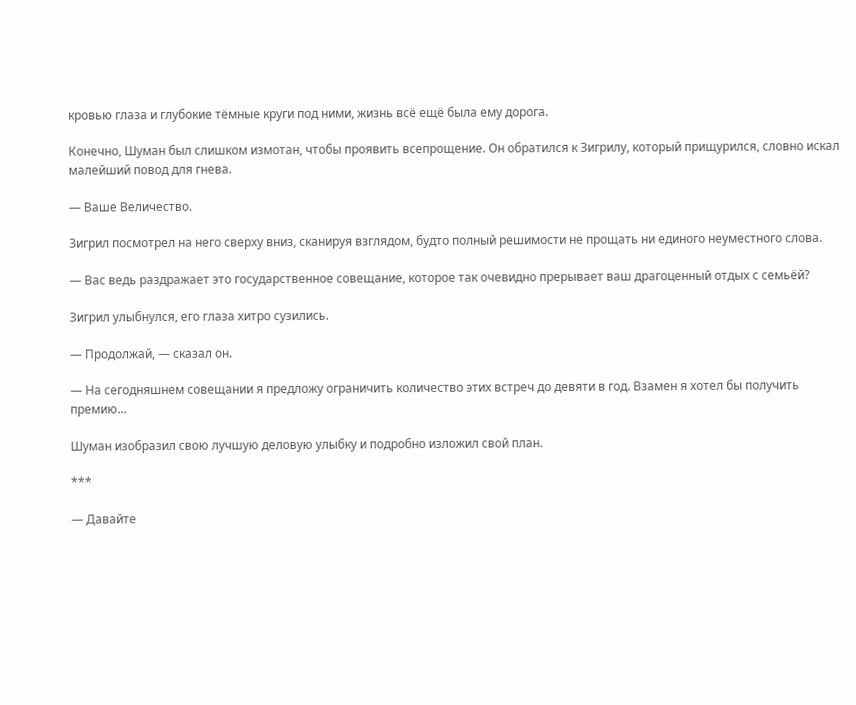кровью глаза и глубокие тёмные круги под ними, жизнь всё ещё была ему дорога.

Конечно, Шуман был слишком измотан, чтобы проявить всепрощение. Он обратился к Зигрилу, который прищурился, словно искал малейший повод для гнева.

— Ваше Величество.

Зигрил посмотрел на него сверху вниз, сканируя взглядом, будто полный решимости не прощать ни единого неуместного слова.

— Вас ведь раздражает это государственное совещание, которое так очевидно прерывает ваш драгоценный отдых с семьёй?

Зигрил улыбнулся, его глаза хитро сузились.

— Продолжай, — сказал он.

— На сегодняшнем совещании я предложу ограничить количество этих встреч до девяти в год. Взамен я хотел бы получить премию…

Шуман изобразил свою лучшую деловую улыбку и подробно изложил свой план.

***

— Давайте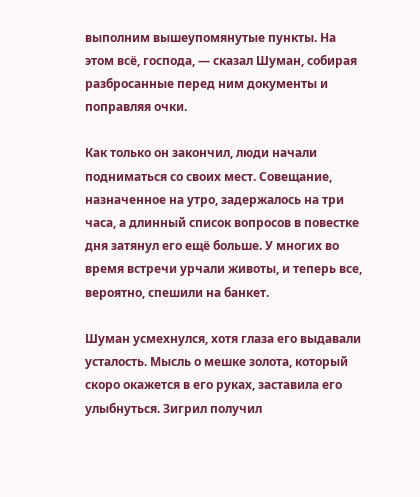выполним вышеупомянутые пункты. На этом всё, господа, — сказал Шуман, собирая разбросанные перед ним документы и поправляя очки.

Как только он закончил, люди начали подниматься со своих мест. Совещание, назначенное на утро, задержалось на три часа, а длинный список вопросов в повестке дня затянул его ещё больше. У многих во время встречи урчали животы, и теперь все, вероятно, спешили на банкет.

Шуман усмехнулся, хотя глаза его выдавали усталость. Мысль о мешке золота, который скоро окажется в его руках, заставила его улыбнуться. Зигрил получил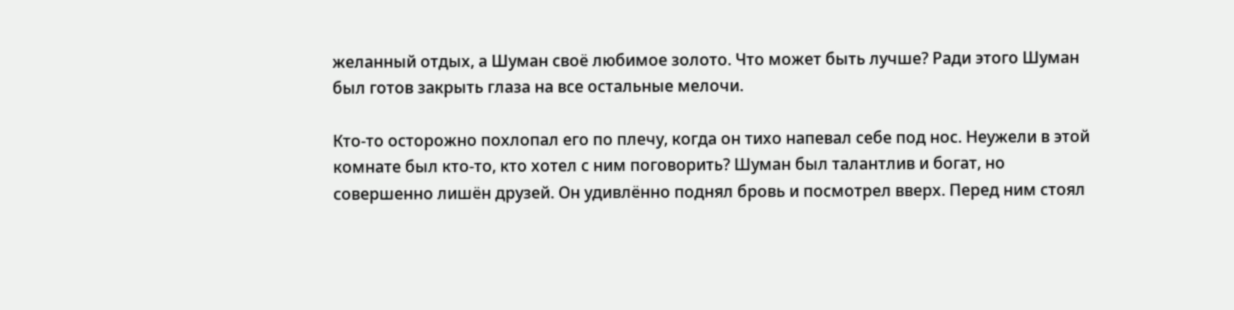желанный отдых, а Шуман своё любимое золото. Что может быть лучше? Ради этого Шуман был готов закрыть глаза на все остальные мелочи.

Кто-то осторожно похлопал его по плечу, когда он тихо напевал себе под нос. Неужели в этой комнате был кто-то, кто хотел с ним поговорить? Шуман был талантлив и богат, но совершенно лишён друзей. Он удивлённо поднял бровь и посмотрел вверх. Перед ним стоял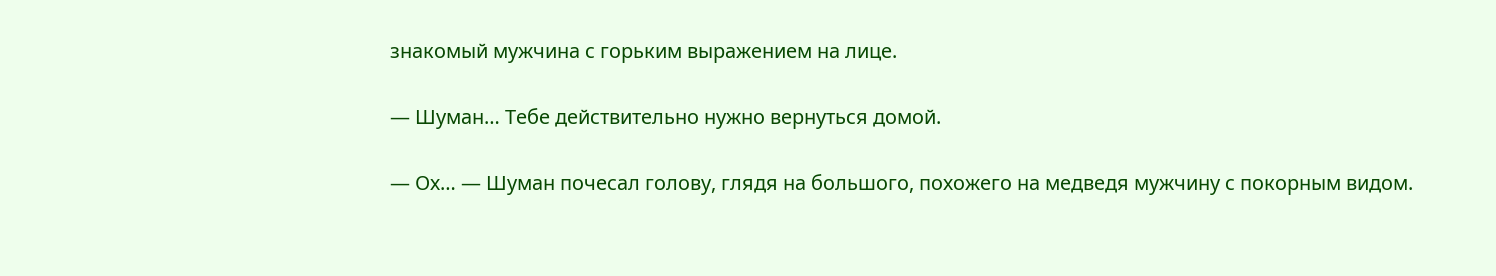знакомый мужчина с горьким выражением на лице.

— Шуман… Тебе действительно нужно вернуться домой.

— Ох… — Шуман почесал голову, глядя на большого, похожего на медведя мужчину с покорным видом.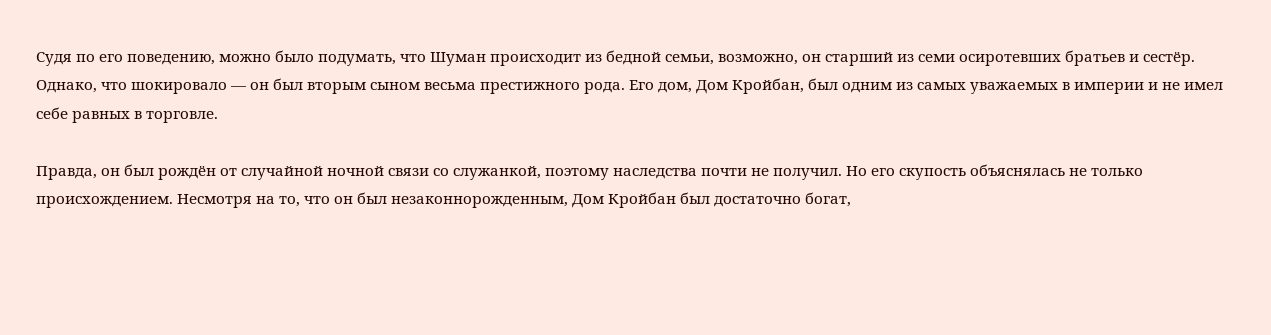Судя по его поведению, можно было подумать, что Шуман происходит из бедной семьи, возможно, он старший из семи осиротевших братьев и сестёр. Однако, что шокировало — он был вторым сыном весьма престижного рода. Его дом, Дом Кройбан, был одним из самых уважаемых в империи и не имел себе равных в торговле.

Правда, он был рождён от случайной ночной связи со служанкой, поэтому наследства почти не получил. Но его скупость объяснялась не только происхождением. Несмотря на то, что он был незаконнорожденным, Дом Кройбан был достаточно богат,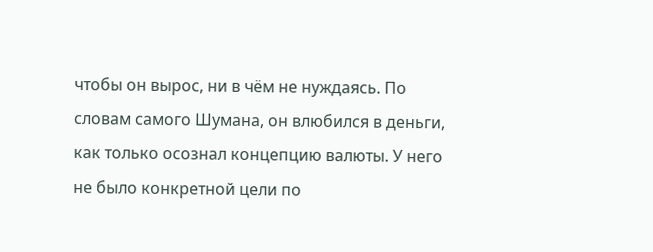чтобы он вырос, ни в чём не нуждаясь. По словам самого Шумана, он влюбился в деньги, как только осознал концепцию валюты. У него не было конкретной цели по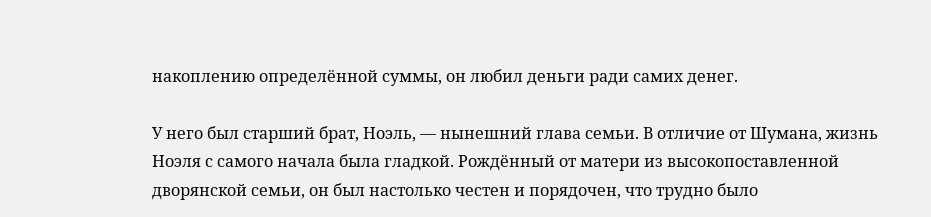накоплению определённой суммы, он любил деньги ради самих денег.

У него был старший брат, Ноэль, — нынешний глава семьи. В отличие от Шумана, жизнь Ноэля с самого начала была гладкой. Рождённый от матери из высокопоставленной дворянской семьи, он был настолько честен и порядочен, что трудно было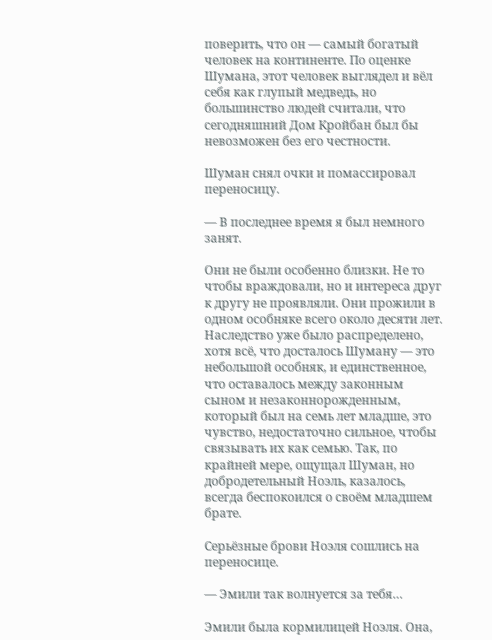поверить, что он — самый богатый человек на континенте. По оценке Шумана, этот человек выглядел и вёл себя как глупый медведь, но большинство людей считали, что сегодняшний Дом Кройбан был бы невозможен без его честности.

Шуман снял очки и помассировал переносицу.

— В последнее время я был немного занят.

Они не были особенно близки. Не то чтобы враждовали, но и интереса друг к другу не проявляли. Они прожили в одном особняке всего около десяти лет. Наследство уже было распределено, хотя всё, что досталось Шуману — это небольшой особняк, и единственное, что оставалось между законным сыном и незаконнорожденным, который был на семь лет младше, это чувство, недостаточно сильное, чтобы связывать их как семью. Так, по крайней мере, ощущал Шуман, но добродетельный Ноэль, казалось, всегда беспокоился о своём младшем брате.

Серьёзные брови Ноэля сошлись на переносице.

— Эмили так волнуется за тебя…

Эмили была кормилицей Ноэля. Она,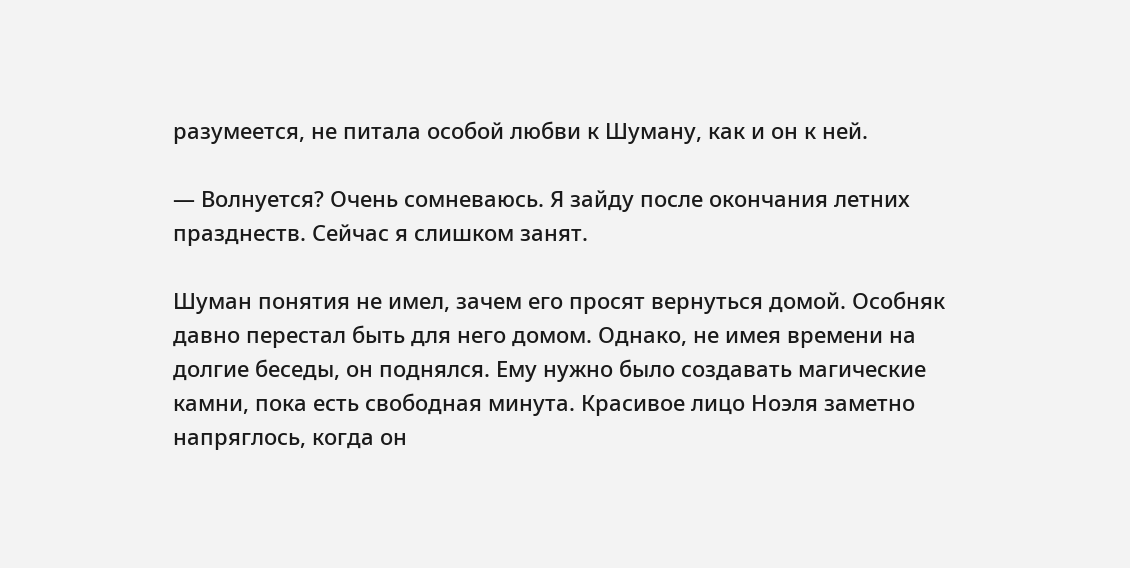разумеется, не питала особой любви к Шуману, как и он к ней.

— Волнуется? Очень сомневаюсь. Я зайду после окончания летних празднеств. Сейчас я слишком занят.

Шуман понятия не имел, зачем его просят вернуться домой. Особняк давно перестал быть для него домом. Однако, не имея времени на долгие беседы, он поднялся. Ему нужно было создавать магические камни, пока есть свободная минута. Красивое лицо Ноэля заметно напряглось, когда он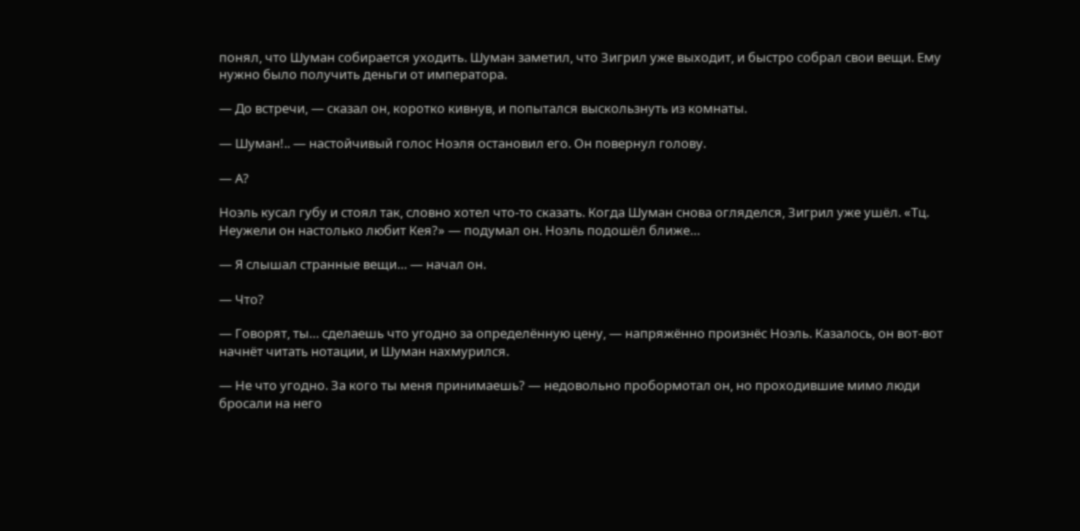понял, что Шуман собирается уходить. Шуман заметил, что Зигрил уже выходит, и быстро собрал свои вещи. Ему нужно было получить деньги от императора.

— До встречи, — сказал он, коротко кивнув, и попытался выскользнуть из комнаты.

— Шуман!.. — настойчивый голос Ноэля остановил его. Он повернул голову.

— А?

Ноэль кусал губу и стоял так, словно хотел что-то сказать. Когда Шуман снова огляделся, Зигрил уже ушёл. «Тц. Неужели он настолько любит Кея?» — подумал он. Ноэль подошёл ближе…

— Я слышал странные вещи… — начал он.

— Что?

— Говорят, ты… сделаешь что угодно за определённую цену, — напряжённо произнёс Ноэль. Казалось, он вот-вот начнёт читать нотации, и Шуман нахмурился.

— Не что угодно. За кого ты меня принимаешь? — недовольно пробормотал он, но проходившие мимо люди бросали на него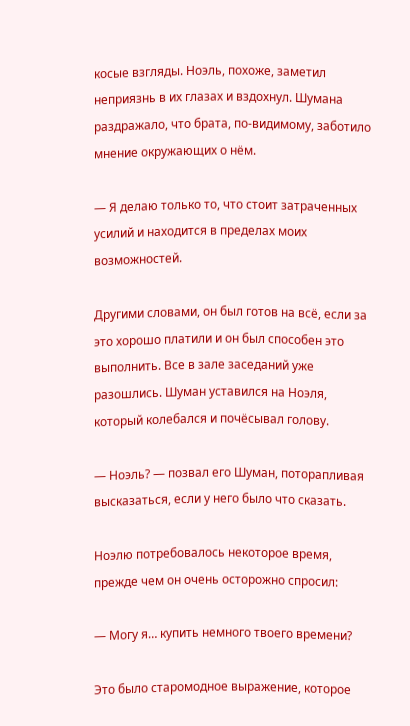косые взгляды. Ноэль, похоже, заметил неприязнь в их глазах и вздохнул. Шумана раздражало, что брата, по-видимому, заботило мнение окружающих о нём.

— Я делаю только то, что стоит затраченных усилий и находится в пределах моих возможностей.

Другими словами, он был готов на всё, если за это хорошо платили и он был способен это выполнить. Все в зале заседаний уже разошлись. Шуман уставился на Ноэля, который колебался и почёсывал голову.

— Ноэль? — позвал его Шуман, поторапливая высказаться, если у него было что сказать.

Ноэлю потребовалось некоторое время, прежде чем он очень осторожно спросил:

— Могу я… купить немного твоего времени?

Это было старомодное выражение, которое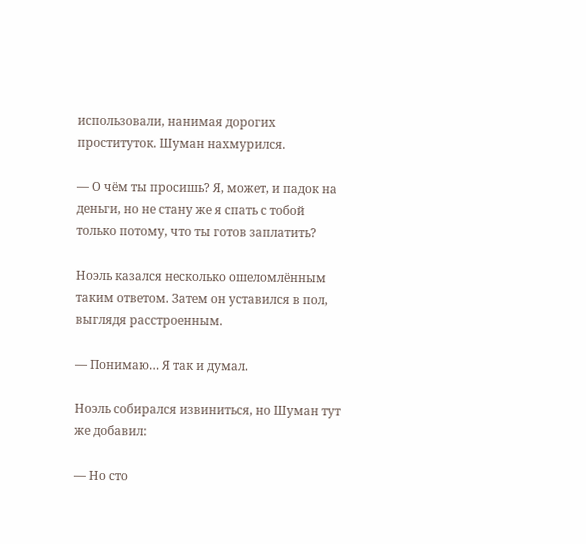использовали, нанимая дорогих проституток. Шуман нахмурился.

— О чём ты просишь? Я, может, и падок на деньги, но не стану же я спать с тобой только потому, что ты готов заплатить?

Ноэль казался несколько ошеломлённым таким ответом. Затем он уставился в пол, выглядя расстроенным.

— Понимаю… Я так и думал.

Ноэль собирался извиниться, но Шуман тут же добавил:

— Но сто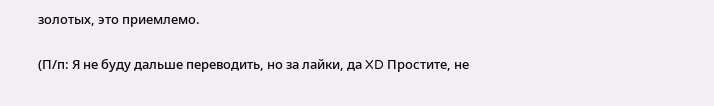золотых, это приемлемо.

(П/п: Я не буду дальше переводить, но за лайки, да XD Простите, не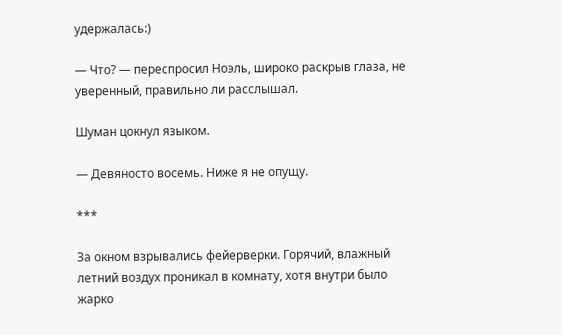удержалась:)

— Что? — переспросил Ноэль, широко раскрыв глаза, не уверенный, правильно ли расслышал.

Шуман цокнул языком.

— Девяносто восемь. Ниже я не опущу.

***

За окном взрывались фейерверки. Горячий, влажный летний воздух проникал в комнату, хотя внутри было жарко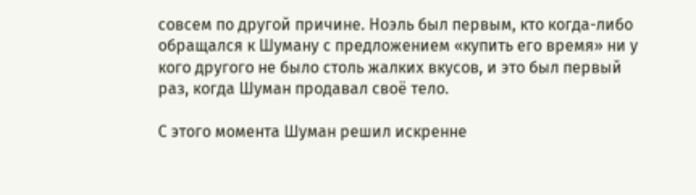совсем по другой причине. Ноэль был первым, кто когда-либо обращался к Шуману с предложением «купить его время» ни у кого другого не было столь жалких вкусов, и это был первый раз, когда Шуман продавал своё тело.

С этого момента Шуман решил искренне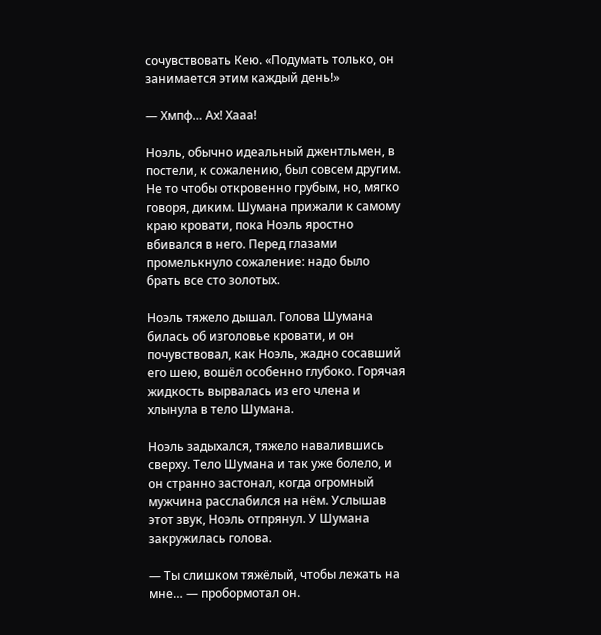сочувствовать Кею. «Подумать только, он занимается этим каждый день!»

— Хмпф… Ах! Хааа!

Ноэль, обычно идеальный джентльмен, в постели, к сожалению, был совсем другим. Не то чтобы откровенно грубым, но, мягко говоря, диким. Шумана прижали к самому краю кровати, пока Ноэль яростно вбивался в него. Перед глазами промелькнуло сожаление: надо было брать все сто золотых.

Ноэль тяжело дышал. Голова Шумана билась об изголовье кровати, и он почувствовал, как Ноэль, жадно сосавший его шею, вошёл особенно глубоко. Горячая жидкость вырвалась из его члена и хлынула в тело Шумана.

Ноэль задыхался, тяжело навалившись сверху. Тело Шумана и так уже болело, и он странно застонал, когда огромный мужчина расслабился на нём. Услышав этот звук, Ноэль отпрянул. У Шумана закружилась голова.

— Ты слишком тяжёлый, чтобы лежать на мне… — пробормотал он.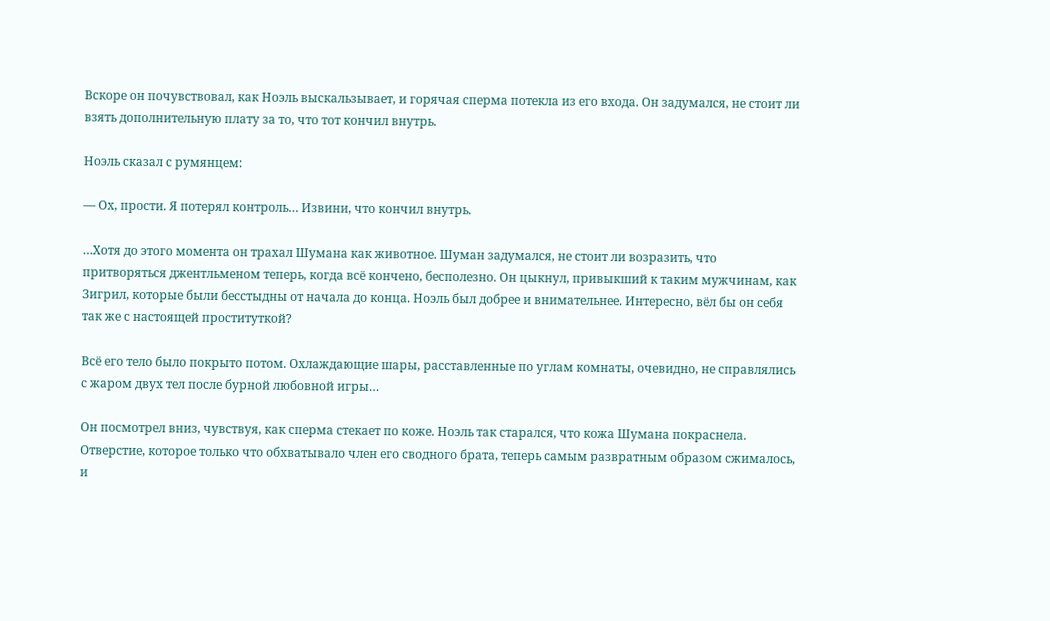Вскоре он почувствовал, как Ноэль выскальзывает, и горячая сперма потекла из его входа. Он задумался, не стоит ли взять дополнительную плату за то, что тот кончил внутрь.

Ноэль сказал с румянцем:

— Ох, прости. Я потерял контроль… Извини, что кончил внутрь.

…Хотя до этого момента он трахал Шумана как животное. Шуман задумался, не стоит ли возразить, что притворяться джентльменом теперь, когда всё кончено, бесполезно. Он цыкнул, привыкший к таким мужчинам, как Зигрил, которые были бесстыдны от начала до конца. Ноэль был добрее и внимательнее. Интересно, вёл бы он себя так же с настоящей проституткой?

Всё его тело было покрыто потом. Охлаждающие шары, расставленные по углам комнаты, очевидно, не справлялись с жаром двух тел после бурной любовной игры…

Он посмотрел вниз, чувствуя, как сперма стекает по коже. Ноэль так старался, что кожа Шумана покраснела. Отверстие, которое только что обхватывало член его сводного брата, теперь самым развратным образом сжималось, и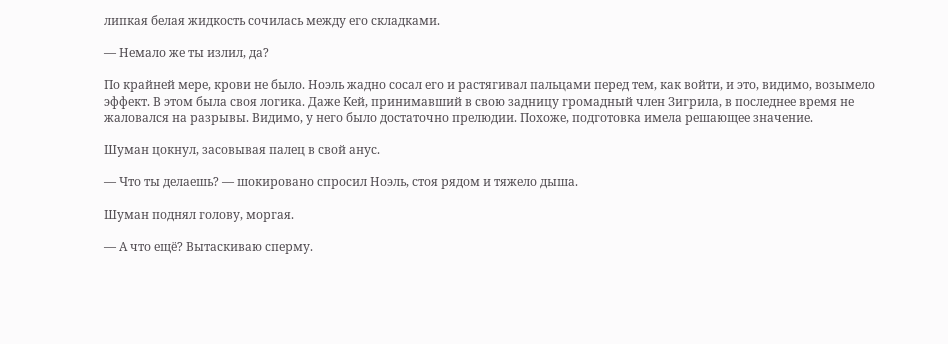липкая белая жидкость сочилась между его складками.

— Немало же ты излил, да?

По крайней мере, крови не было. Ноэль жадно сосал его и растягивал пальцами перед тем, как войти, и это, видимо, возымело эффект. В этом была своя логика. Даже Кей, принимавший в свою задницу громадный член Зигрила, в последнее время не жаловался на разрывы. Видимо, у него было достаточно прелюдии. Похоже, подготовка имела решающее значение.

Шуман цокнул, засовывая палец в свой анус.

— Что ты делаешь? — шокировано спросил Ноэль, стоя рядом и тяжело дыша.

Шуман поднял голову, моргая.

— А что ещё? Вытаскиваю сперму.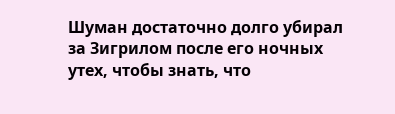Шуман достаточно долго убирал за Зигрилом после его ночных утех, чтобы знать, что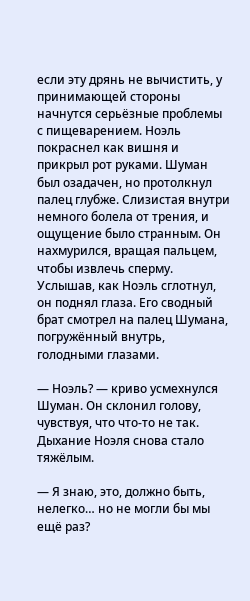если эту дрянь не вычистить, у принимающей стороны начнутся серьёзные проблемы с пищеварением. Ноэль покраснел как вишня и прикрыл рот руками. Шуман был озадачен, но протолкнул палец глубже. Слизистая внутри немного болела от трения, и ощущение было странным. Он нахмурился, вращая пальцем, чтобы извлечь сперму. Услышав, как Ноэль сглотнул, он поднял глаза. Его сводный брат смотрел на палец Шумана, погружённый внутрь, голодными глазами.

— Ноэль? — криво усмехнулся Шуман. Он склонил голову, чувствуя, что что-то не так. Дыхание Ноэля снова стало тяжёлым.

— Я знаю, это, должно быть, нелегко… но не могли бы мы ещё раз?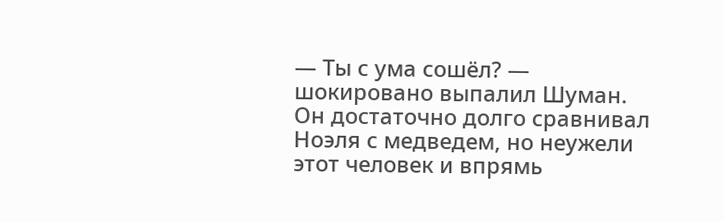— Ты с ума сошёл? — шокировано выпалил Шуман. Он достаточно долго сравнивал Ноэля с медведем, но неужели этот человек и впрямь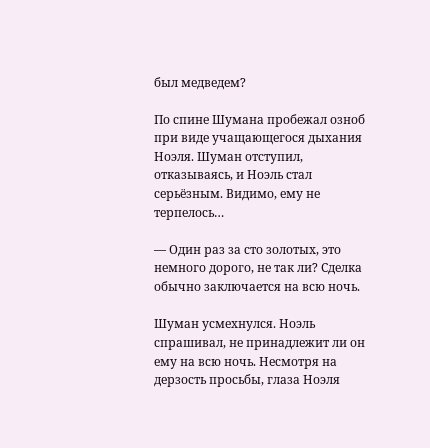был медведем?

По спине Шумана пробежал озноб при виде учащающегося дыхания Ноэля. Шуман отступил, отказываясь, и Ноэль стал серьёзным. Видимо, ему не терпелось…

— Один раз за сто золотых, это немного дорого, не так ли? Сделка обычно заключается на всю ночь.

Шуман усмехнулся. Ноэль спрашивал, не принадлежит ли он ему на всю ночь. Несмотря на дерзость просьбы, глаза Ноэля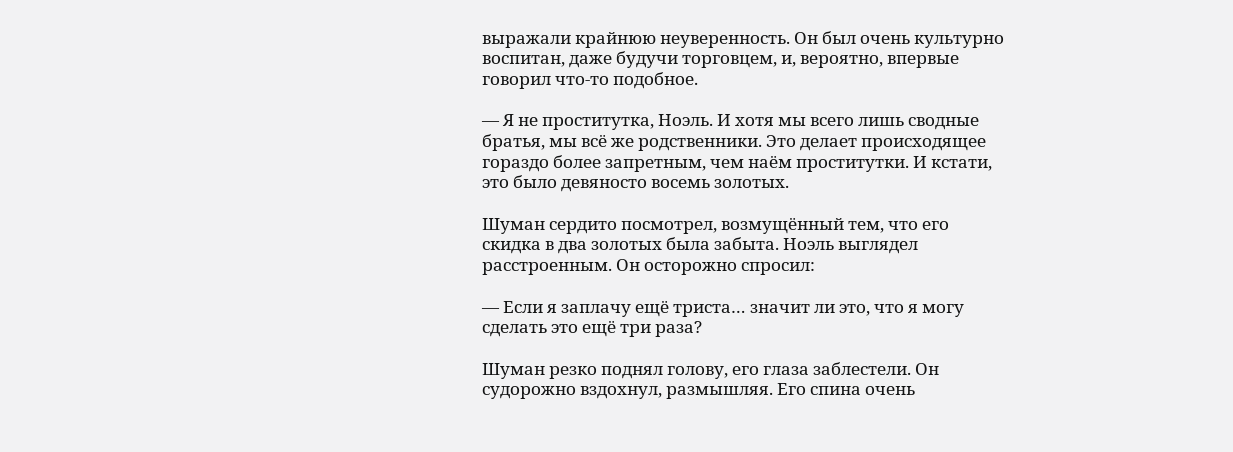выражали крайнюю неуверенность. Он был очень культурно воспитан, даже будучи торговцем, и, вероятно, впервые говорил что-то подобное.

— Я не проститутка, Ноэль. И хотя мы всего лишь сводные братья, мы всё же родственники. Это делает происходящее гораздо более запретным, чем наём проститутки. И кстати, это было девяносто восемь золотых.

Шуман сердито посмотрел, возмущённый тем, что его скидка в два золотых была забыта. Ноэль выглядел расстроенным. Он осторожно спросил:

— Если я заплачу ещё триста… значит ли это, что я могу сделать это ещё три раза?

Шуман резко поднял голову, его глаза заблестели. Он судорожно вздохнул, размышляя. Его спина очень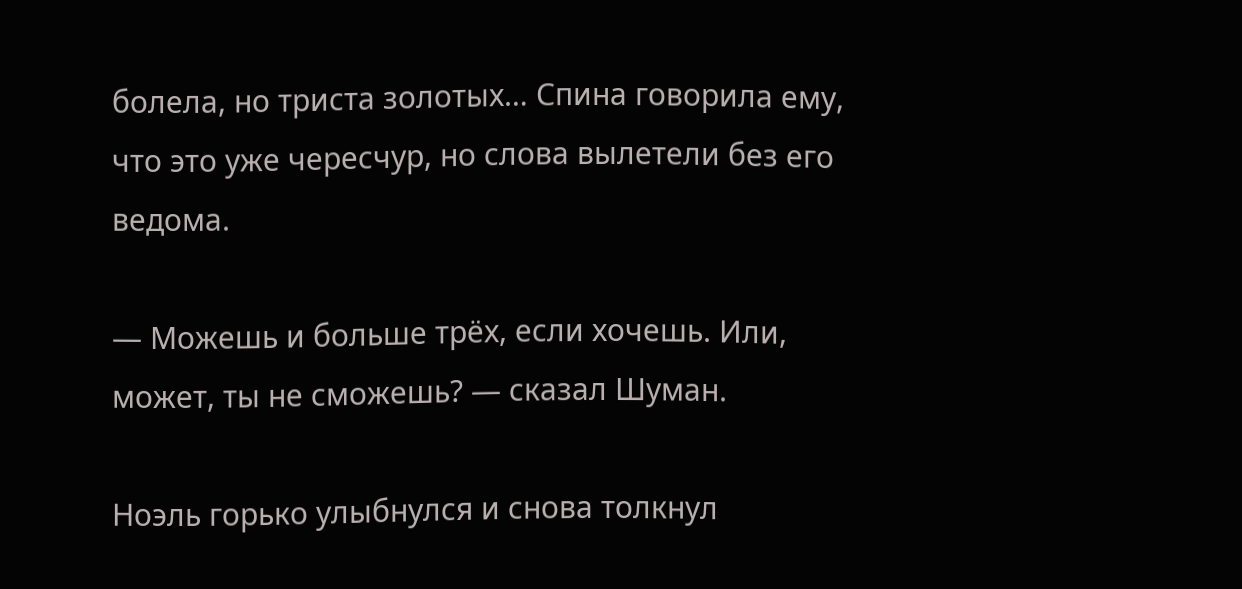болела, но триста золотых… Спина говорила ему, что это уже чересчур, но слова вылетели без его ведома.

— Можешь и больше трёх, если хочешь. Или, может, ты не сможешь? — сказал Шуман.

Ноэль горько улыбнулся и снова толкнул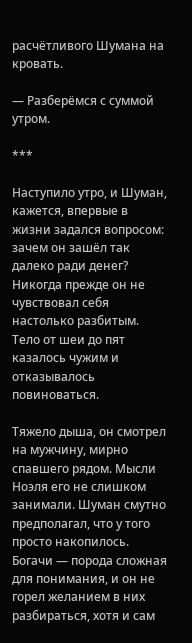расчётливого Шумана на кровать.

— Разберёмся с суммой утром.

***

Наступило утро, и Шуман, кажется, впервые в жизни задался вопросом: зачем он зашёл так далеко ради денег? Никогда прежде он не чувствовал себя настолько разбитым. Тело от шеи до пят казалось чужим и отказывалось повиноваться.

Тяжело дыша, он смотрел на мужчину, мирно спавшего рядом. Мысли Ноэля его не слишком занимали. Шуман смутно предполагал, что у того просто накопилось. Богачи — порода сложная для понимания, и он не горел желанием в них разбираться, хотя и сам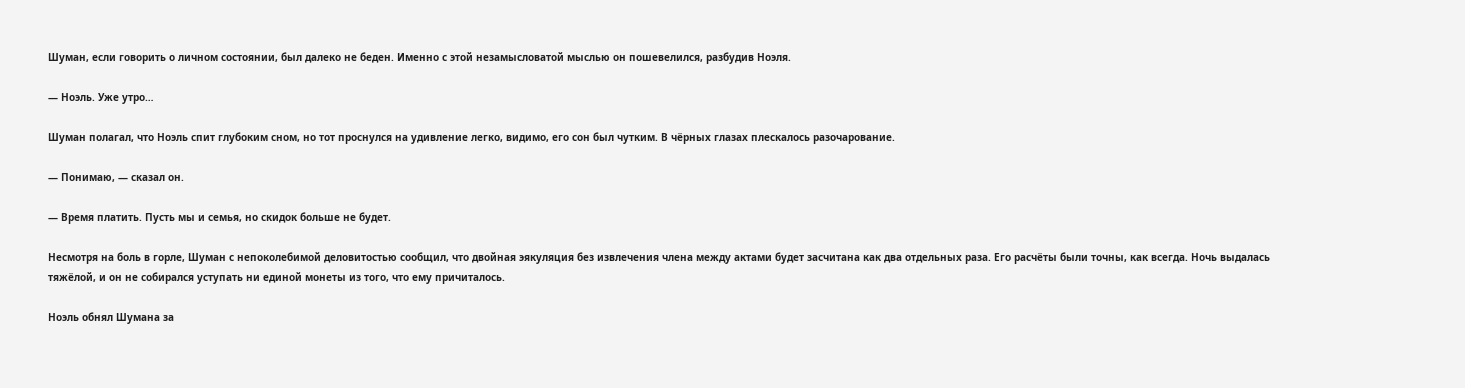Шуман, если говорить о личном состоянии, был далеко не беден. Именно с этой незамысловатой мыслью он пошевелился, разбудив Ноэля.

— Ноэль. Уже утро…

Шуман полагал, что Ноэль спит глубоким сном, но тот проснулся на удивление легко, видимо, его сон был чутким. В чёрных глазах плескалось разочарование.

— Понимаю, — сказал он.

— Время платить. Пусть мы и семья, но скидок больше не будет.

Несмотря на боль в горле, Шуман с непоколебимой деловитостью сообщил, что двойная эякуляция без извлечения члена между актами будет засчитана как два отдельных раза. Его расчёты были точны, как всегда. Ночь выдалась тяжёлой, и он не собирался уступать ни единой монеты из того, что ему причиталось.

Ноэль обнял Шумана за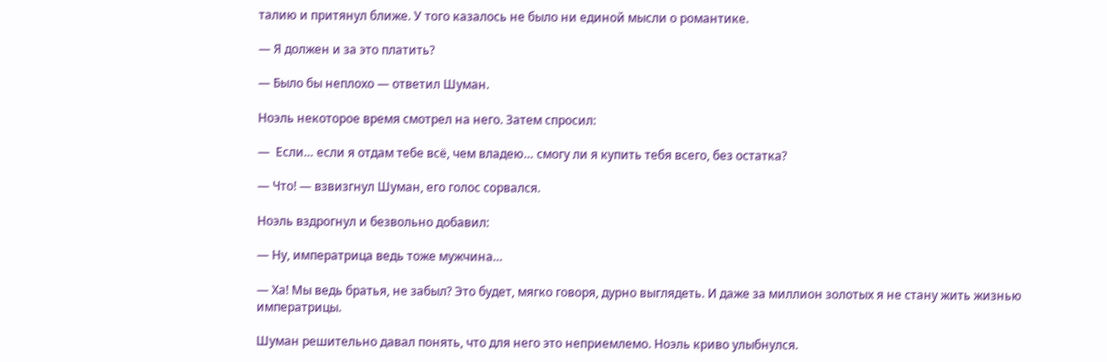талию и притянул ближе. У того казалось не было ни единой мысли о романтике.

— Я должен и за это платить?

— Было бы неплохо — ответил Шуман.

Ноэль некоторое время смотрел на него. Затем спросил:

—  Если… если я отдам тебе всё, чем владею… смогу ли я купить тебя всего, без остатка?

— Что! — взвизгнул Шуман, его голос сорвался.

Ноэль вздрогнул и безвольно добавил:

— Ну, императрица ведь тоже мужчина…

— Ха! Мы ведь братья, не забыл? Это будет, мягко говоря, дурно выглядеть. И даже за миллион золотых я не стану жить жизнью императрицы.

Шуман решительно давал понять, что для него это неприемлемо. Ноэль криво улыбнулся.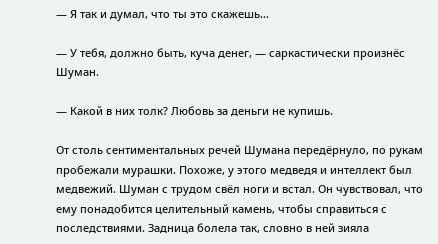— Я так и думал, что ты это скажешь…

— У тебя, должно быть, куча денег, — саркастически произнёс Шуман.

— Какой в них толк? Любовь за деньги не купишь.

От столь сентиментальных речей Шумана передёрнуло, по рукам пробежали мурашки. Похоже, у этого медведя и интеллект был медвежий. Шуман с трудом свёл ноги и встал. Он чувствовал, что ему понадобится целительный камень, чтобы справиться с последствиями. Задница болела так, словно в ней зияла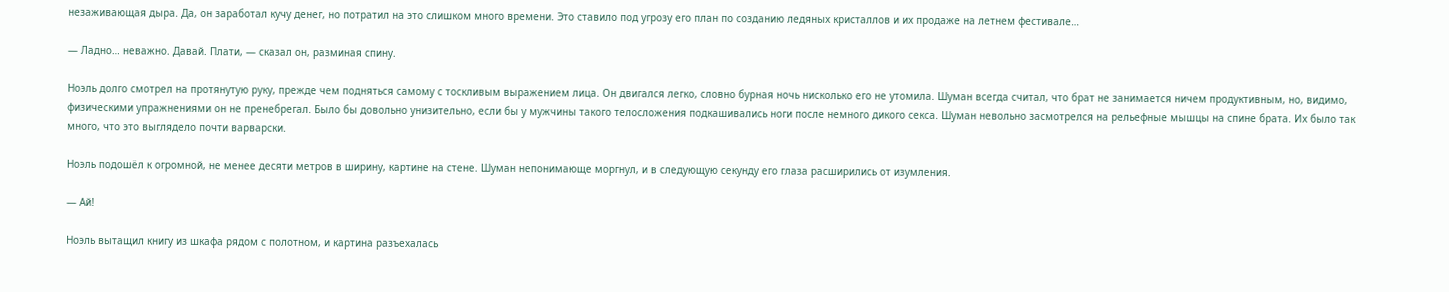незаживающая дыра. Да, он заработал кучу денег, но потратил на это слишком много времени. Это ставило под угрозу его план по созданию ледяных кристаллов и их продаже на летнем фестивале…

— Ладно… неважно. Давай. Плати, — сказал он, разминая спину.

Ноэль долго смотрел на протянутую руку, прежде чем подняться самому с тоскливым выражением лица. Он двигался легко, словно бурная ночь нисколько его не утомила. Шуман всегда считал, что брат не занимается ничем продуктивным, но, видимо, физическими упражнениями он не пренебрегал. Было бы довольно унизительно, если бы у мужчины такого телосложения подкашивались ноги после немного дикого секса. Шуман невольно засмотрелся на рельефные мышцы на спине брата. Их было так много, что это выглядело почти варварски.

Ноэль подошёл к огромной, не менее десяти метров в ширину, картине на стене. Шуман непонимающе моргнул, и в следующую секунду его глаза расширились от изумления.

— Ай!

Ноэль вытащил книгу из шкафа рядом с полотном, и картина разъехалась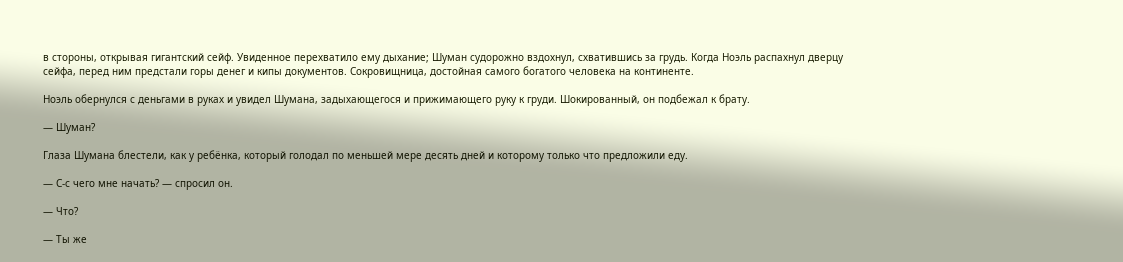в стороны, открывая гигантский сейф. Увиденное перехватило ему дыхание; Шуман судорожно вздохнул, схватившись за грудь. Когда Ноэль распахнул дверцу сейфа, перед ним предстали горы денег и кипы документов. Сокровищница, достойная самого богатого человека на континенте.

Ноэль обернулся с деньгами в руках и увидел Шумана, задыхающегося и прижимающего руку к груди. Шокированный, он подбежал к брату.

— Шуман?

Глаза Шумана блестели, как у ребёнка, который голодал по меньшей мере десять дней и которому только что предложили еду.

— С-с чего мне начать? — спросил он.

— Что?

— Ты же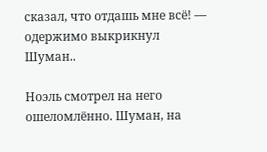сказал, что отдашь мне всё! — одержимо выкрикнул Шуман..

Ноэль смотрел на него ошеломлённо. Шуман, на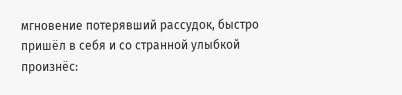мгновение потерявший рассудок, быстро пришёл в себя и со странной улыбкой произнёс: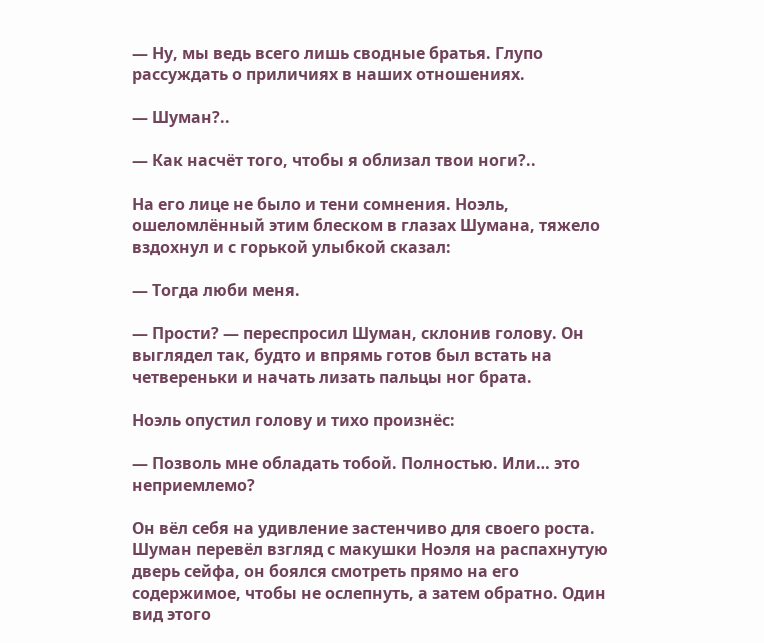— Ну, мы ведь всего лишь сводные братья. Глупо рассуждать о приличиях в наших отношениях.

— Шуман?..

— Как насчёт того, чтобы я облизал твои ноги?..

На его лице не было и тени сомнения. Ноэль, ошеломлённый этим блеском в глазах Шумана, тяжело вздохнул и с горькой улыбкой сказал:

— Тогда люби меня.

— Прости? — переспросил Шуман, склонив голову. Он выглядел так, будто и впрямь готов был встать на четвереньки и начать лизать пальцы ног брата.

Ноэль опустил голову и тихо произнёс:

— Позволь мне обладать тобой. Полностью. Или… это неприемлемо?

Он вёл себя на удивление застенчиво для своего роста. Шуман перевёл взгляд с макушки Ноэля на распахнутую дверь сейфа, он боялся смотреть прямо на его содержимое, чтобы не ослепнуть, а затем обратно. Один вид этого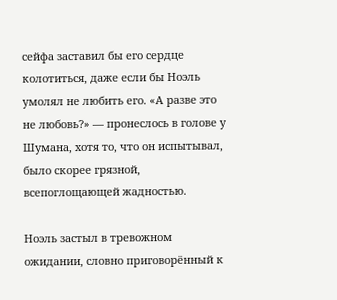сейфа заставил бы его сердце колотиться, даже если бы Ноэль умолял не любить его. «А разве это не любовь?» — пронеслось в голове у Шумана, хотя то, что он испытывал, было скорее грязной, всепоглощающей жадностью.

Ноэль застыл в тревожном ожидании, словно приговорённый к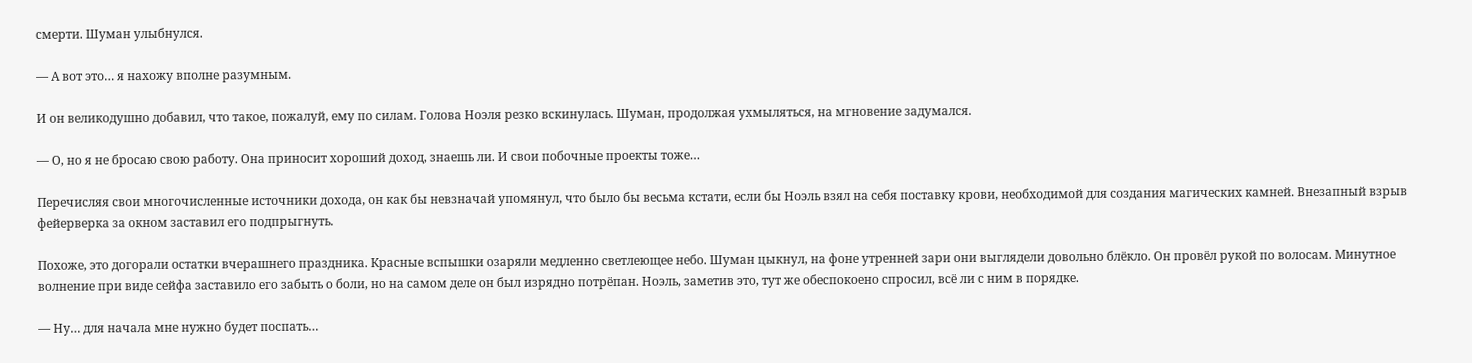смерти. Шуман улыбнулся.

— А вот это… я нахожу вполне разумным.

И он великодушно добавил, что такое, пожалуй, ему по силам. Голова Ноэля резко вскинулась. Шуман, продолжая ухмыляться, на мгновение задумался.

— О, но я не бросаю свою работу. Она приносит хороший доход, знаешь ли. И свои побочные проекты тоже…

Перечисляя свои многочисленные источники дохода, он как бы невзначай упомянул, что было бы весьма кстати, если бы Ноэль взял на себя поставку крови, необходимой для создания магических камней. Внезапный взрыв фейерверка за окном заставил его подпрыгнуть.

Похоже, это догорали остатки вчерашнего праздника. Красные вспышки озаряли медленно светлеющее небо. Шуман цыкнул, на фоне утренней зари они выглядели довольно блёкло. Он провёл рукой по волосам. Минутное волнение при виде сейфа заставило его забыть о боли, но на самом деле он был изрядно потрёпан. Ноэль, заметив это, тут же обеспокоено спросил, всё ли с ним в порядке.

— Ну… для начала мне нужно будет поспать…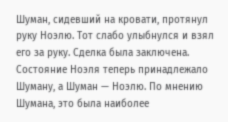Шуман, сидевший на кровати, протянул руку Ноэлю. Тот слабо улыбнулся и взял его за руку. Сделка была заключена. Состояние Ноэля теперь принадлежало Шуману, а Шуман — Ноэлю. По мнению Шумана, это была наиболее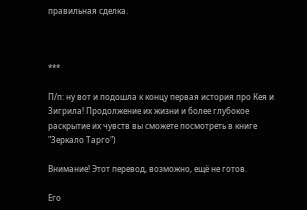правильная сделка.



***

П/п: ну вот и подошла к концу первая история про Кея и Зигрила! Продолжение их жизни и более глубокое раскрытие их чувств вы сможете посмотреть в книге "Зеркало Тарго")

Внимание! Этот перевод, возможно, ещё не готов.

Его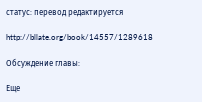статус: перевод редактируется

http://bllate.org/book/14557/1289618

Обсуждение главы:

Еще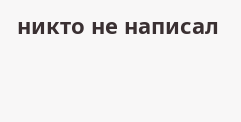никто не написал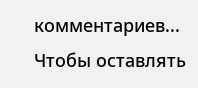комментариев...
Чтобы оставлять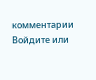комментарии Войдите или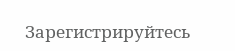Зарегистрируйтесь